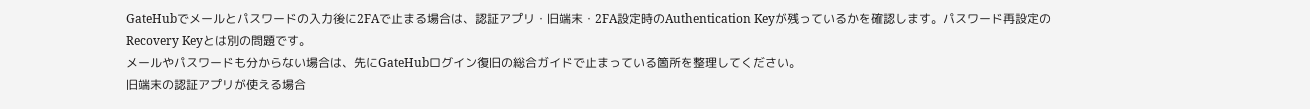GateHubでメールとパスワードの入力後に2FAで止まる場合は、認証アプリ・旧端末・2FA設定時のAuthentication Keyが残っているかを確認します。パスワード再設定のRecovery Keyとは別の問題です。
メールやパスワードも分からない場合は、先にGateHubログイン復旧の総合ガイドで止まっている箇所を整理してください。
旧端末の認証アプリが使える場合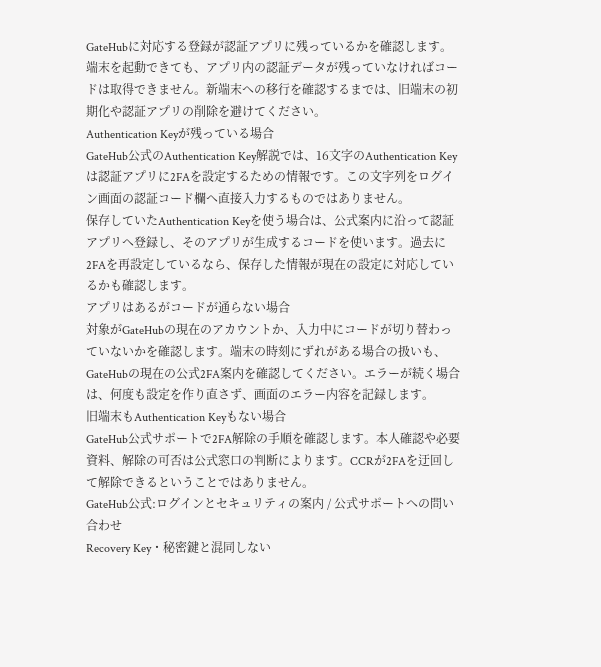GateHubに対応する登録が認証アプリに残っているかを確認します。端末を起動できても、アプリ内の認証データが残っていなければコードは取得できません。新端末への移行を確認するまでは、旧端末の初期化や認証アプリの削除を避けてください。
Authentication Keyが残っている場合
GateHub公式のAuthentication Key解説では、16文字のAuthentication Keyは認証アプリに2FAを設定するための情報です。この文字列をログイン画面の認証コード欄へ直接入力するものではありません。
保存していたAuthentication Keyを使う場合は、公式案内に沿って認証アプリへ登録し、そのアプリが生成するコードを使います。過去に2FAを再設定しているなら、保存した情報が現在の設定に対応しているかも確認します。
アプリはあるがコードが通らない場合
対象がGateHubの現在のアカウントか、入力中にコードが切り替わっていないかを確認します。端末の時刻にずれがある場合の扱いも、GateHubの現在の公式2FA案内を確認してください。エラーが続く場合は、何度も設定を作り直さず、画面のエラー内容を記録します。
旧端末もAuthentication Keyもない場合
GateHub公式サポートで2FA解除の手順を確認します。本人確認や必要資料、解除の可否は公式窓口の判断によります。CCRが2FAを迂回して解除できるということではありません。
GateHub公式:ログインとセキュリティの案内 / 公式サポートへの問い合わせ
Recovery Key・秘密鍵と混同しない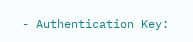- Authentication Key: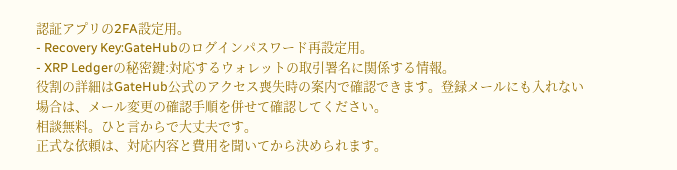認証アプリの2FA設定用。
- Recovery Key:GateHubのログインパスワード再設定用。
- XRP Ledgerの秘密鍵:対応するウォレットの取引署名に関係する情報。
役割の詳細はGateHub公式のアクセス喪失時の案内で確認できます。登録メールにも入れない場合は、メール変更の確認手順を併せて確認してください。
相談無料。ひと言からで大丈夫です。
正式な依頼は、対応内容と費用を聞いてから決められます。